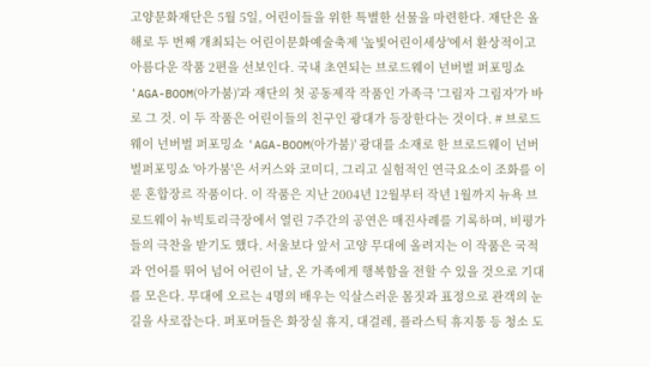고양문화재단은 5월 5일, 어린이들을 위한 특별한 선물을 마련한다. 재단은 올해로 두 번째 개최되는 어린이문화예술축제 '높빛어린이세상'에서 환상적이고 아름다운 작품 2편을 선보인다. 국내 초연되는 브로드웨이 넌버벌 퍼포밍쇼 'AGA-BOOM(아가붐)'과 재단의 첫 공동제작 작품인 가족극 '그림자 그림자'가 바로 그 것. 이 두 작품은 어린이들의 친구인 광대가 등장한다는 것이다. # 브로드웨이 넌버벌 퍼포밍쇼 'AGA-BOOM(아가붐)' 광대를 소재로 한 브로드웨이 넌버벌퍼포밍쇼 '아가붐'은 서커스와 코미디, 그리고 실험적인 연극요소이 조화를 이룬 혼합장르 작품이다. 이 작품은 지난 2004년 12월부터 작년 1월까지 뉴욕 브로드웨이 뉴빅토리극장에서 열린 7주간의 공연은 매진사례를 기록하며, 비평가들의 극찬을 받기도 했다. 서울보다 앞서 고양 무대에 올려지는 이 작품은 국적과 언어를 뛰어 넘어 어린이 날, 온 가족에게 행복함을 전할 수 있을 것으로 기대를 모은다. 무대에 오르는 4명의 배우는 익살스러운 몸짓과 표정으로 관객의 눈길을 사로잡는다. 퍼포머들은 화장실 휴지, 대걸레, 플라스틱 휴지통 등 청소 도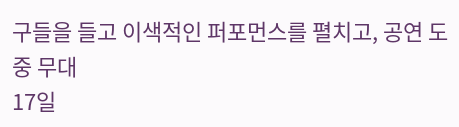구들을 들고 이색적인 퍼포먼스를 펼치고, 공연 도중 무대
17일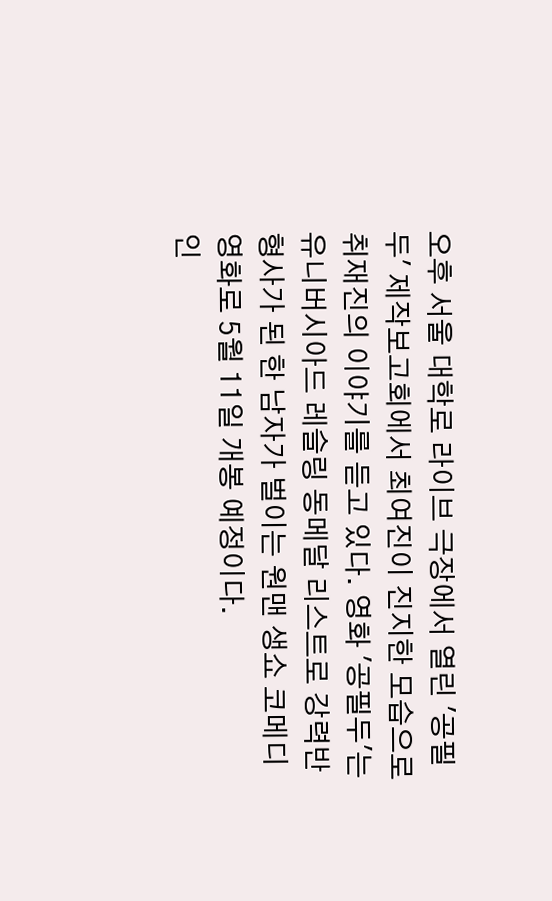오후 서울 대학로 라이브 극장에서 열린 '공필두' 제작보고회에서 최여진이 진지한 모습으로 취재진의 이야기를 듣고 있다. 영화 '공필두'는 유니버시아드 레슬링 동메달 리스트로 강력반 형사가 된 한 남자가 벌이는 원맨 생쇼 코메디 영화로 5월 11일 개봉 예정이다.
인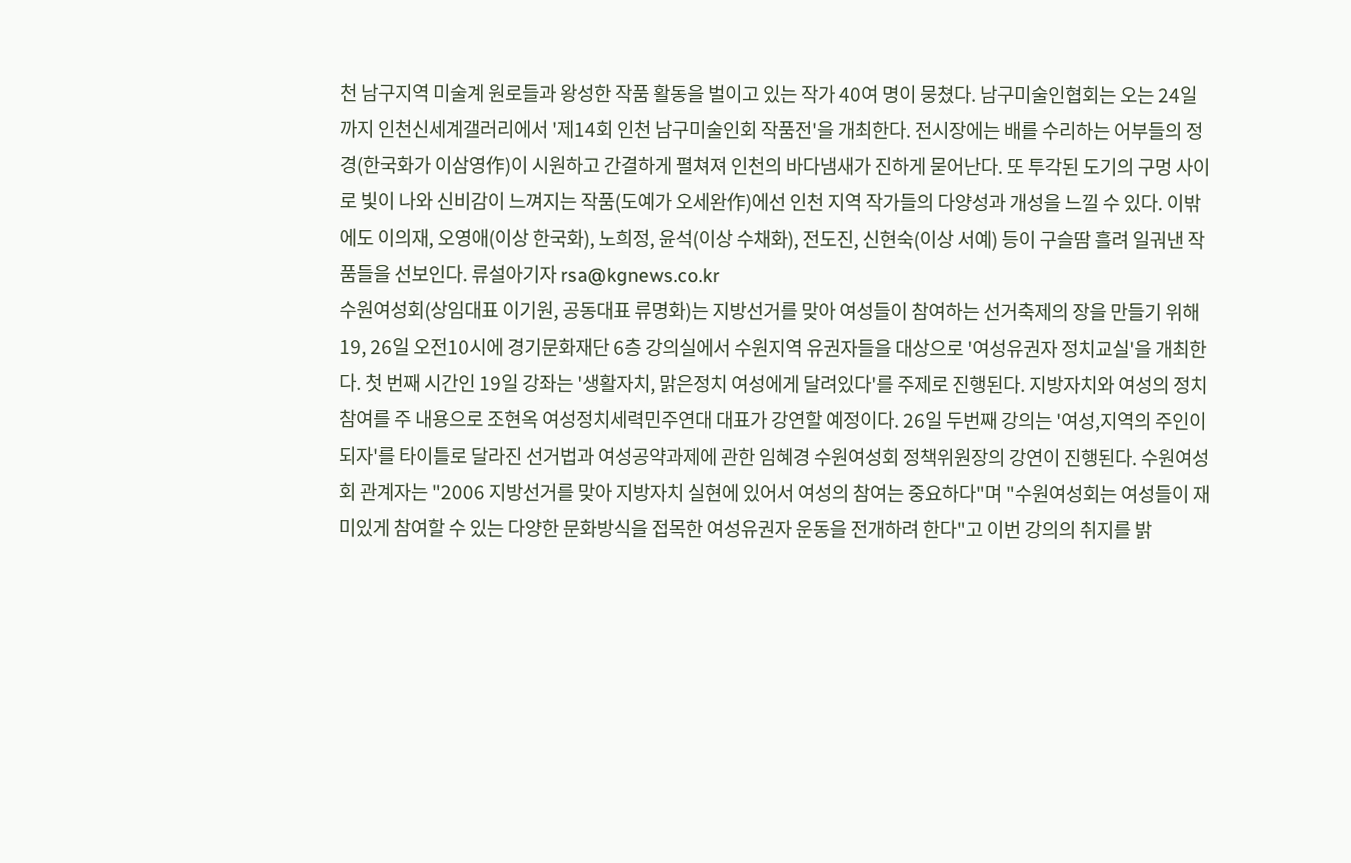천 남구지역 미술계 원로들과 왕성한 작품 활동을 벌이고 있는 작가 40여 명이 뭉쳤다. 남구미술인협회는 오는 24일까지 인천신세계갤러리에서 '제14회 인천 남구미술인회 작품전'을 개최한다. 전시장에는 배를 수리하는 어부들의 정경(한국화가 이삼영作)이 시원하고 간결하게 펼쳐져 인천의 바다냄새가 진하게 묻어난다. 또 투각된 도기의 구멍 사이로 빛이 나와 신비감이 느껴지는 작품(도예가 오세완作)에선 인천 지역 작가들의 다양성과 개성을 느낄 수 있다. 이밖에도 이의재, 오영애(이상 한국화), 노희정, 윤석(이상 수채화), 전도진, 신현숙(이상 서예) 등이 구슬땀 흘려 일궈낸 작품들을 선보인다. 류설아기자 rsa@kgnews.co.kr
수원여성회(상임대표 이기원, 공동대표 류명화)는 지방선거를 맞아 여성들이 참여하는 선거축제의 장을 만들기 위해 19, 26일 오전10시에 경기문화재단 6층 강의실에서 수원지역 유권자들을 대상으로 '여성유권자 정치교실'을 개최한다. 첫 번째 시간인 19일 강좌는 '생활자치, 맑은정치 여성에게 달려있다'를 주제로 진행된다. 지방자치와 여성의 정치참여를 주 내용으로 조현옥 여성정치세력민주연대 대표가 강연할 예정이다. 26일 두번째 강의는 '여성,지역의 주인이 되자'를 타이틀로 달라진 선거법과 여성공약과제에 관한 임혜경 수원여성회 정책위원장의 강연이 진행된다. 수원여성회 관계자는 "2006 지방선거를 맞아 지방자치 실현에 있어서 여성의 참여는 중요하다"며 "수원여성회는 여성들이 재미있게 참여할 수 있는 다양한 문화방식을 접목한 여성유권자 운동을 전개하려 한다"고 이번 강의의 취지를 밝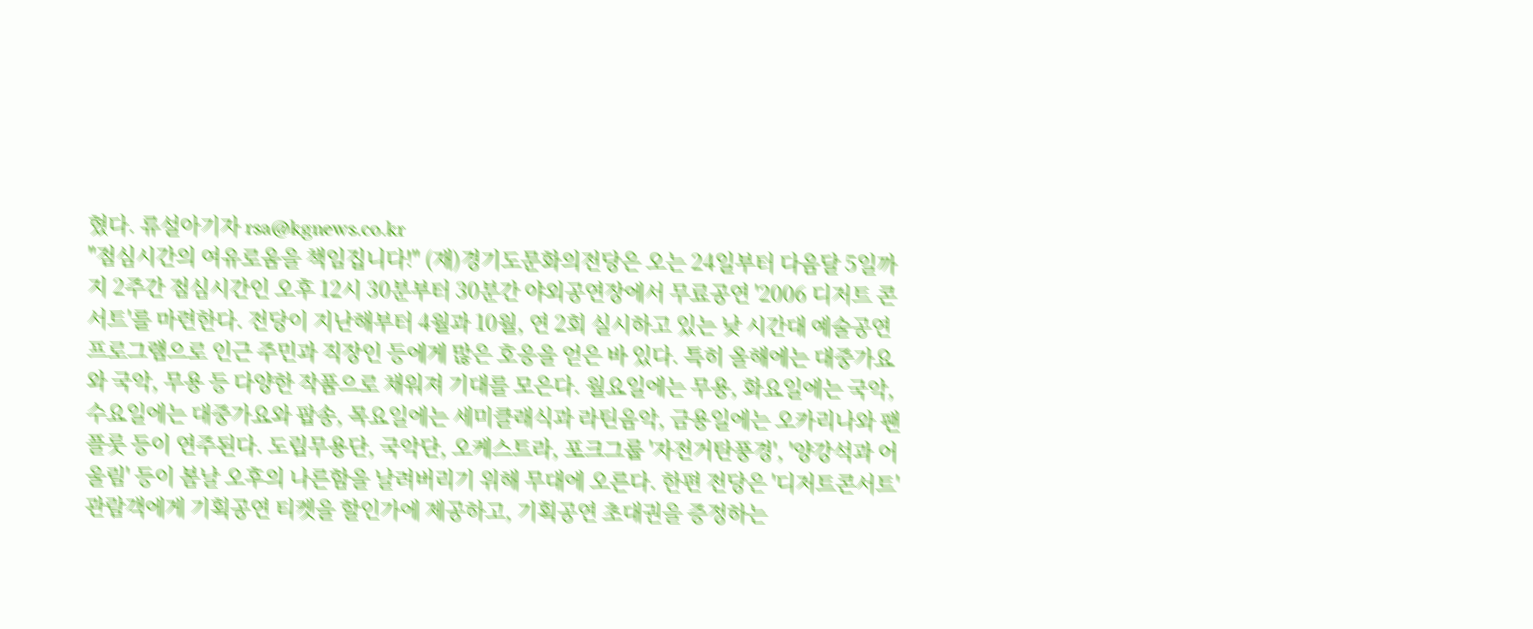혔다. 류설아기자 rsa@kgnews.co.kr
"점심시간의 여유로움을 책임집니다!" (재)경기도문화의전당은 오는 24일부터 다음달 5일까지 2주간 점심시간인 오후 12시 30분부터 30분간 야외공연장에서 무료공연 '2006 디저트 콘서트'를 마련한다. 전당이 지난해부터 4월과 10월, 연 2회 실시하고 있는 낮 시간대 예술공연 프로그램으로 인근 주민과 직장인 등에게 많은 호응을 얻은 바 있다. 특히 올해에는 대중가요와 국악, 무용 등 다양한 작품으로 채워져 기대를 모은다. 월요일에는 무용, 화요일에는 국악, 수요일에는 대중가요와 팝송, 목요일에는 세미클래식과 라틴음악, 금용일에는 오카리나와 팬플룻 등이 연주된다. 도립무용단, 국악단, 오케스트라, 포크그룹 '자전거탄풍경', '양강석과 어울림' 등이 봄날 오후의 나른함을 날려버리기 위해 무대에 오른다. 한편 전당은 '디저트콘서트' 관람객에게 기획공연 티켓을 할인가에 제공하고, 기획공연 초대권을 증정하는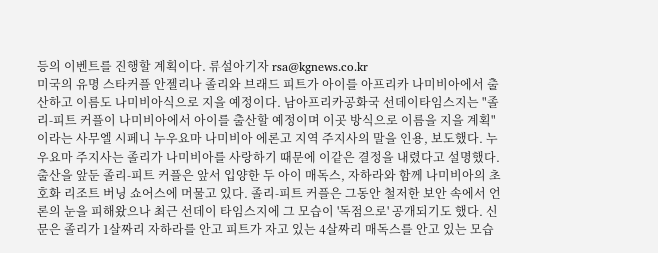등의 이벤트를 진행할 계획이다. 류설아기자 rsa@kgnews.co.kr
미국의 유명 스타커플 안젤리나 졸리와 브래드 피트가 아이를 아프리카 나미비아에서 출산하고 이름도 나미비아식으로 지을 예정이다. 남아프리카공화국 선데이타임스지는 "졸리-피트 커플이 나미비아에서 아이를 출산할 예정이며 이곳 방식으로 이름을 지을 계획"이라는 사무엘 시페니 누우요마 나미비아 에론고 지역 주지사의 말을 인용, 보도했다. 누우요마 주지사는 졸리가 나미비아를 사랑하기 때문에 이같은 결정을 내렸다고 설명했다. 출산을 앞둔 졸리-피트 커플은 앞서 입양한 두 아이 매독스, 자하라와 함께 나미비아의 초호화 리조트 버닝 쇼어스에 머물고 있다. 졸리-피트 커플은 그동안 철저한 보안 속에서 언론의 눈을 피해왔으나 최근 선데이 타임스지에 그 모습이 '독점으로' 공개되기도 했다. 신문은 졸리가 1살짜리 자하라를 안고 피트가 자고 있는 4살짜리 매독스를 안고 있는 모습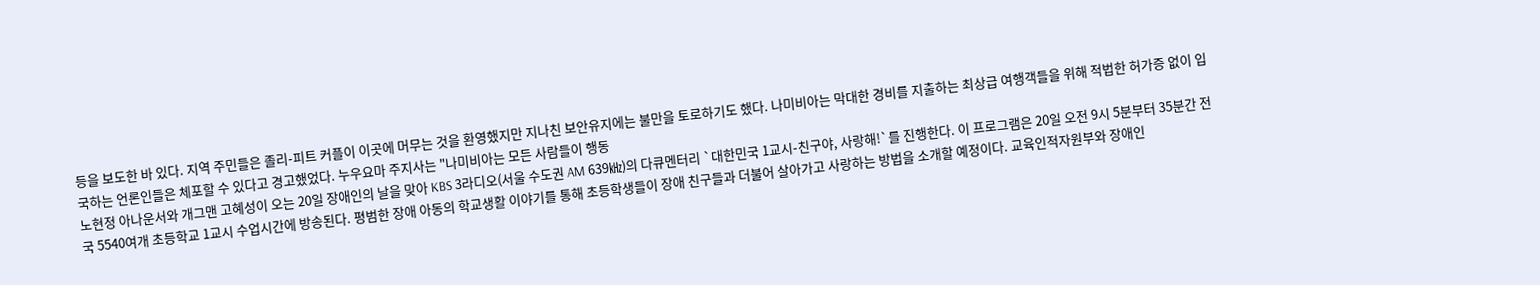등을 보도한 바 있다. 지역 주민들은 졸리-피트 커플이 이곳에 머무는 것을 환영했지만 지나친 보안유지에는 불만을 토로하기도 했다. 나미비아는 막대한 경비를 지출하는 최상급 여행객들을 위해 적법한 허가증 없이 입국하는 언론인들은 체포할 수 있다고 경고했었다. 누우요마 주지사는 "나미비아는 모든 사람들이 행동
노현정 아나운서와 개그맨 고혜성이 오는 20일 장애인의 날을 맞아 KBS 3라디오(서울 수도권 AM 639㎑)의 다큐멘터리 `대한민국 1교시-친구야, 사랑해!`를 진행한다. 이 프로그램은 20일 오전 9시 5분부터 35분간 전국 5540여개 초등학교 1교시 수업시간에 방송된다. 평범한 장애 아동의 학교생활 이야기를 통해 초등학생들이 장애 친구들과 더불어 살아가고 사랑하는 방법을 소개할 예정이다. 교육인적자원부와 장애인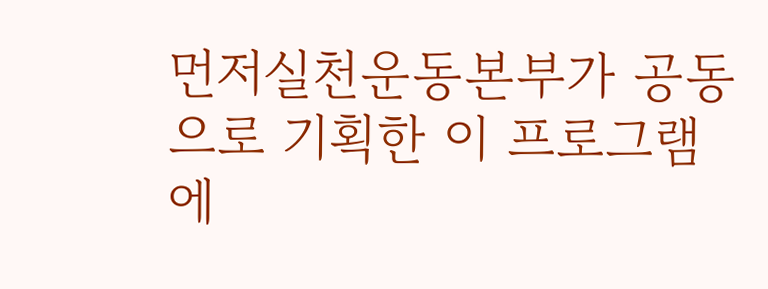먼저실천운동본부가 공동으로 기획한 이 프로그램에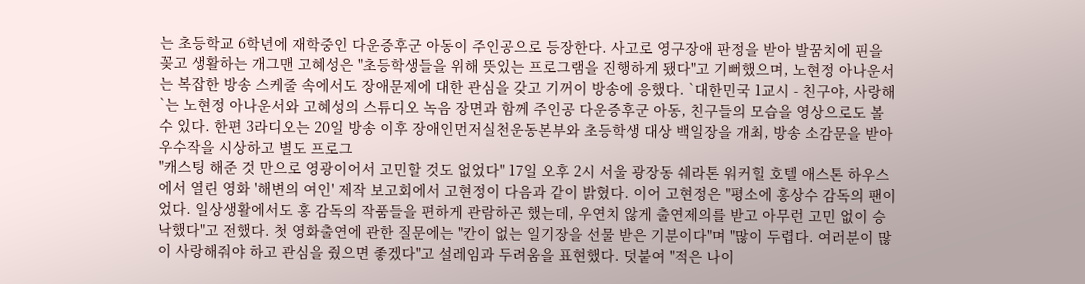는 초등학교 6학년에 재학중인 다운증후군 아동이 주인공으로 등장한다. 사고로 영구장애 판정을 받아 발꿈치에 핀을 꽂고 생활하는 개그맨 고혜성은 "초등학생들을 위해 뜻있는 프로그램을 진행하게 됐다"고 기뻐했으며, 노현정 아나운서는 복잡한 방송 스케줄 속에서도 장애문제에 대한 관심을 갖고 기꺼이 방송에 응했다. `대한민국 1교시 - 친구야, 사랑해`는 노현정 아나운서와 고혜성의 스튜디오 녹음 장면과 함께 주인공 다운증후군 아동, 친구들의 모습을 영상으로도 볼 수 있다. 한편 3라디오는 20일 방송 이후 장애인먼저실천운동본부와 초등학생 대상 백일장을 개최, 방송 소감문을 받아 우수작을 시상하고 별도 프로그
"캐스팅 해준 것 만으로 영광이어서 고민할 것도 없었다" 17일 오후 2시 서울 광장동 쉐라톤 워커힐 호텔 애스톤 하우스에서 열린 영화 '해변의 여인' 제작 보고회에서 고현정이 다음과 같이 밝혔다. 이어 고현정은 "평소에 홍상수 감독의 팬이었다. 일상생활에서도 홍 감독의 작품들을 편하게 관람하곤 했는데, 우연치 않게 출연제의를 받고 아무런 고민 없이 승낙했다"고 전했다. 첫 영화출연에 관한 질문에는 "칸이 없는 일기장을 선물 받은 기분이다"며 "많이 두렵다. 여러분이 많이 사랑해줘야 하고 관심을 줬으면 좋겠다"고 설레임과 두려움을 표현했다. 덧붙여 "적은 나이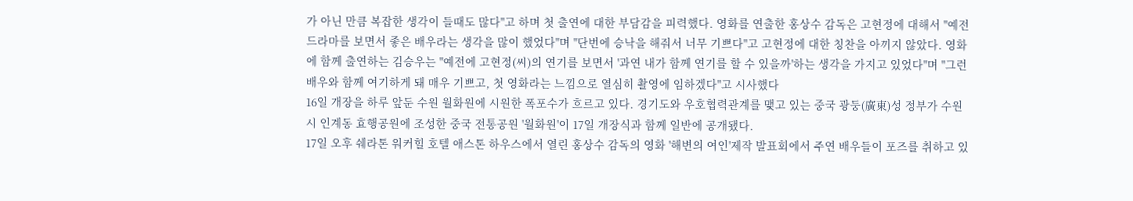가 아닌 만큼 복잡한 생각이 들때도 많다"고 하며 첫 출연에 대한 부담감을 피력했다. 영화를 연출한 홍상수 감독은 고현정에 대해서 "예전 드라마를 보면서 좋은 배우라는 생각을 많이 했었다"며 "단번에 승낙을 해줘서 너무 기쁘다"고 고현정에 대한 칭찬을 아끼지 않았다. 영화에 함께 출연하는 김승우는 "예전에 고현정(씨)의 연기를 보면서 '과연 내가 함께 연기를 할 수 있을까'하는 생각을 가지고 있었다"며 "그런 배우와 함께 여기하게 돼 매우 기쁘고, 첫 영화라는 느낌으로 열심히 촬영에 임하겠다"고 시사했다
16일 개장을 하루 앞둔 수원 월화원에 시원한 폭포수가 흐르고 있다. 경기도와 우호협력관계를 맺고 있는 중국 광둥(廣東)성 정부가 수원시 인계동 효행공원에 조성한 중국 전통공원 '월화원'이 17일 개장식과 함께 일반에 공개됐다.
17일 오후 쉐라톤 워커힐 호텔 애스톤 하우스에서 열린 홍상수 감독의 영화 '해변의 여인'제작 발표회에서 주연 배우들이 포즈를 취하고 있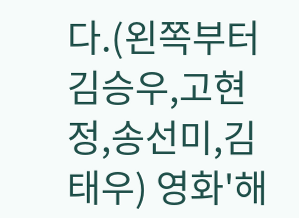다.(왼쪽부터 김승우,고현정,송선미,김태우) 영화'해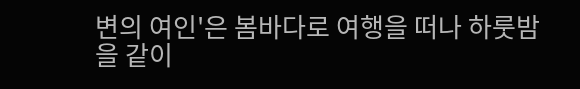변의 여인'은 봄바다로 여행을 떠나 하룻밤을 같이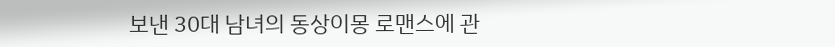보낸 30대 남녀의 동상이몽 로맨스에 관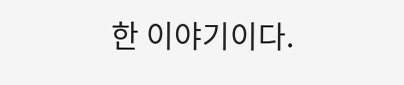한 이야기이다.